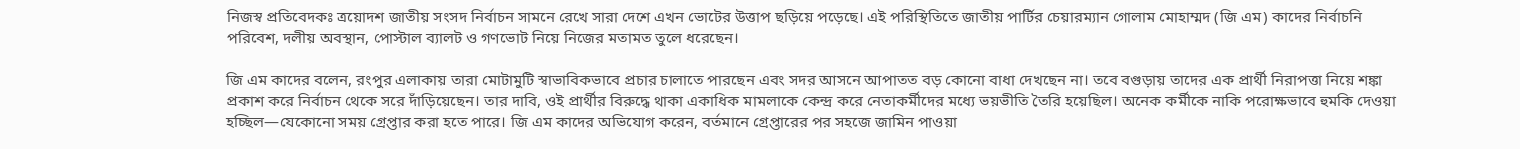নিজস্ব প্রতিবেদকঃ ত্রয়োদশ জাতীয় সংসদ নির্বাচন সামনে রেখে সারা দেশে এখন ভোটের উত্তাপ ছড়িয়ে পড়েছে। এই পরিস্থিতিতে জাতীয় পার্টির চেয়ারম্যান গোলাম মোহাম্মদ (জি এম) কাদের নির্বাচনি পরিবেশ, দলীয় অবস্থান, পোস্টাল ব্যালট ও গণভোট নিয়ে নিজের মতামত তুলে ধরেছেন।

জি এম কাদের বলেন, রংপুর এলাকায় তারা মোটামুটি স্বাভাবিকভাবে প্রচার চালাতে পারছেন এবং সদর আসনে আপাতত বড় কোনো বাধা দেখছেন না। তবে বগুড়ায় তাদের এক প্রার্থী নিরাপত্তা নিয়ে শঙ্কা প্রকাশ করে নির্বাচন থেকে সরে দাঁড়িয়েছেন। তার দাবি, ওই প্রার্থীর বিরুদ্ধে থাকা একাধিক মামলাকে কেন্দ্র করে নেতাকর্মীদের মধ্যে ভয়ভীতি তৈরি হয়েছিল। অনেক কর্মীকে নাকি পরোক্ষভাবে হুমকি দেওয়া হচ্ছিল—যেকোনো সময় গ্রেপ্তার করা হতে পারে। জি এম কাদের অভিযোগ করেন, বর্তমানে গ্রেপ্তারের পর সহজে জামিন পাওয়া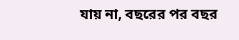যায় না, বছরের পর বছর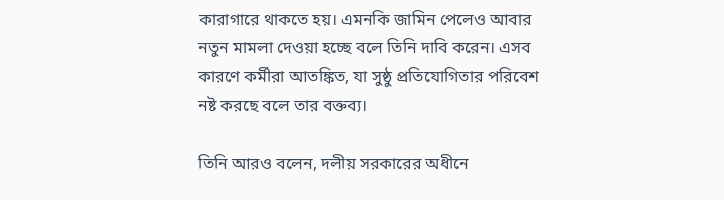কারাগারে থাকতে হয়। এমনকি জামিন পেলেও আবার নতুন মামলা দেওয়া হচ্ছে বলে তিনি দাবি করেন। এসব কারণে কর্মীরা আতঙ্কিত, যা সুষ্ঠু প্রতিযোগিতার পরিবেশ নষ্ট করছে বলে তার বক্তব্য।

তিনি আরও বলেন, দলীয় সরকারের অধীনে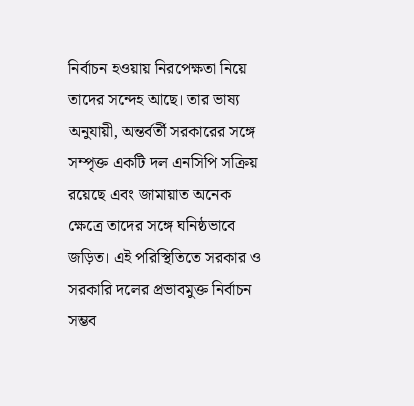নির্বাচন হওয়ায় নিরপেক্ষতা নিয়ে তাদের সন্দেহ আছে। তার ভাষ্য অনুযায়ী, অন্তর্বর্তী সরকারের সঙ্গে সম্পৃক্ত একটি দল এনসিপি সক্রিয় রয়েছে এবং জামায়াত অনেক ক্ষেত্রে তাদের সঙ্গে ঘনিষ্ঠভাবে জড়িত। এই পরিস্থিতিতে সরকার ও সরকারি দলের প্রভাবমুক্ত নির্বাচন সম্ভব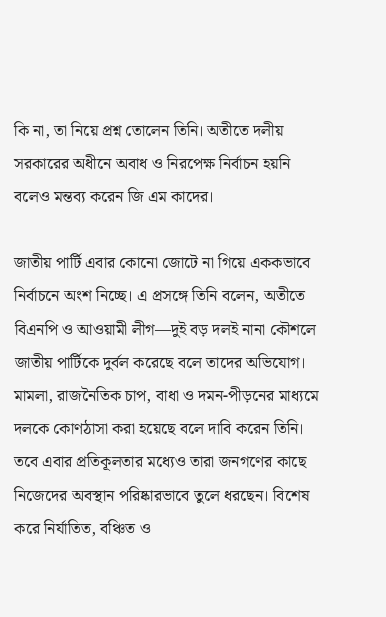কি না, তা নিয়ে প্রশ্ন তোলেন তিনি। অতীতে দলীয় সরকারের অধীনে অবাধ ও নিরপেক্ষ নির্বাচন হয়নি বলেও মন্তব্য করেন জি এম কাদের।

জাতীয় পার্টি এবার কোনো জোটে না গিয়ে এককভাবে নির্বাচনে অংশ নিচ্ছে। এ প্রসঙ্গে তিনি বলেন, অতীতে বিএনপি ও আওয়ামী লীগ—দুই বড় দলই নানা কৌশলে জাতীয় পার্টিকে দুর্বল করেছে বলে তাদের অভিযোগ। মামলা, রাজনৈতিক চাপ, বাধা ও দমন-পীড়নের মাধ্যমে দলকে কোণঠাসা করা হয়েছে বলে দাবি করেন তিনি। তবে এবার প্রতিকূলতার মধ্যেও তারা জনগণের কাছে নিজেদের অবস্থান পরিষ্কারভাবে তুলে ধরছেন। বিশেষ করে নির্যাতিত, বঞ্চিত ও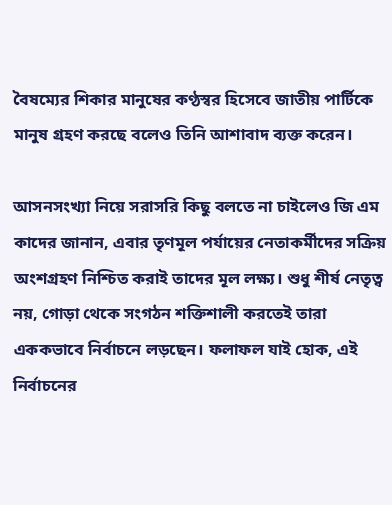বৈষম্যের শিকার মানুষের কণ্ঠস্বর হিসেবে জাতীয় পার্টিকে মানুষ গ্রহণ করছে বলেও তিনি আশাবাদ ব্যক্ত করেন।

আসনসংখ্যা নিয়ে সরাসরি কিছু বলতে না চাইলেও জি এম কাদের জানান, এবার তৃণমূল পর্যায়ের নেতাকর্মীদের সক্রিয় অংশগ্রহণ নিশ্চিত করাই তাদের মূল লক্ষ্য। শুধু শীর্ষ নেতৃত্ব নয়, গোড়া থেকে সংগঠন শক্তিশালী করতেই তারা এককভাবে নির্বাচনে লড়ছেন। ফলাফল যাই হোক, এই নির্বাচনের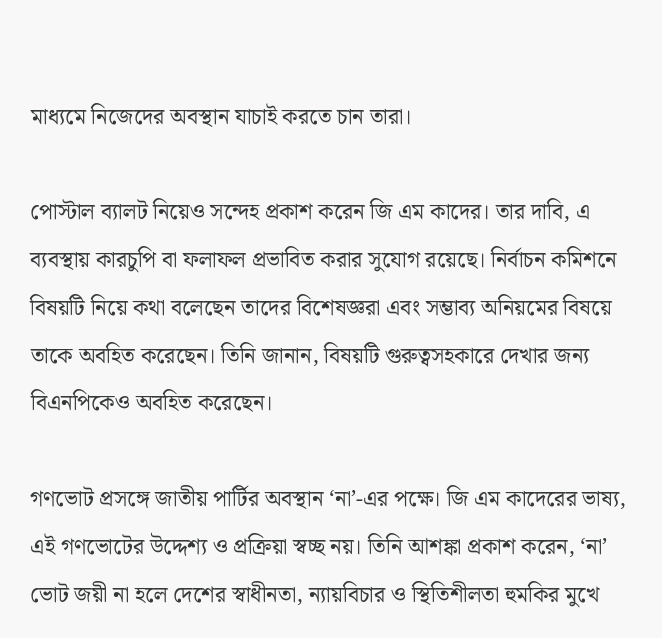মাধ্যমে নিজেদের অবস্থান যাচাই করতে চান তারা।

পোস্টাল ব্যালট নিয়েও সন্দেহ প্রকাশ করেন জি এম কাদের। তার দাবি, এ ব্যবস্থায় কারচুপি বা ফলাফল প্রভাবিত করার সুযোগ রয়েছে। নির্বাচন কমিশনে বিষয়টি নিয়ে কথা বলেছেন তাদের বিশেষজ্ঞরা এবং সম্ভাব্য অনিয়মের বিষয়ে তাকে অবহিত করেছেন। তিনি জানান, বিষয়টি গুরুত্বসহকারে দেখার জন্য বিএনপিকেও অবহিত করেছেন।

গণভোট প্রসঙ্গে জাতীয় পার্টির অবস্থান ‘না’-এর পক্ষে। জি এম কাদেরের ভাষ্য, এই গণভোটের উদ্দেশ্য ও প্রক্রিয়া স্বচ্ছ নয়। তিনি আশঙ্কা প্রকাশ করেন, ‘না’ ভোট জয়ী না হলে দেশের স্বাধীনতা, ন্যায়বিচার ও স্থিতিশীলতা হুমকির মুখে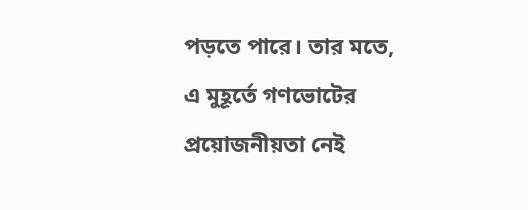পড়তে পারে। তার মতে, এ মুহূর্তে গণভোটের প্রয়োজনীয়তা নেই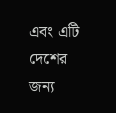এবং এটি দেশের জন্য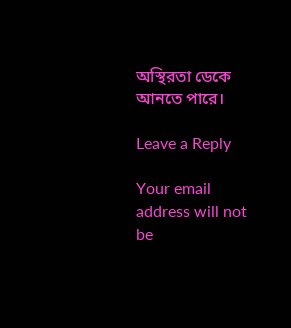অস্থিরতা ডেকে আনতে পারে।

Leave a Reply

Your email address will not be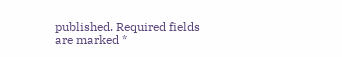published. Required fields are marked *